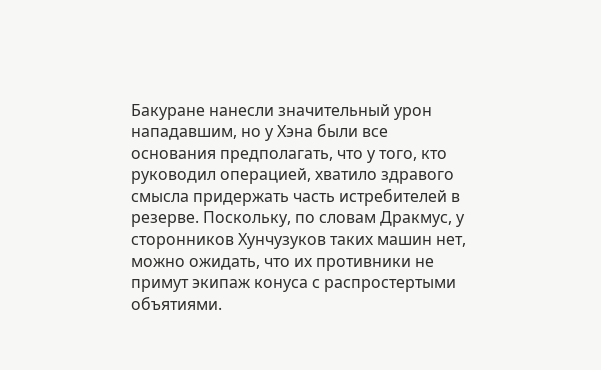Бакуране нанесли значительный урон нападавшим, но у Хэна были все основания предполагать, что у того, кто руководил операцией, хватило здравого смысла придержать часть истребителей в резерве. Поскольку, по словам Дракмус, у сторонников Хунчузуков таких машин нет, можно ожидать, что их противники не примут экипаж конуса с распростертыми объятиями.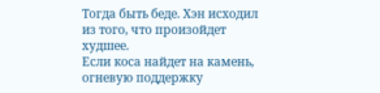Тогда быть беде. Хэн исходил из того, что произойдет худшее.
Если коса найдет на камень, огневую поддержку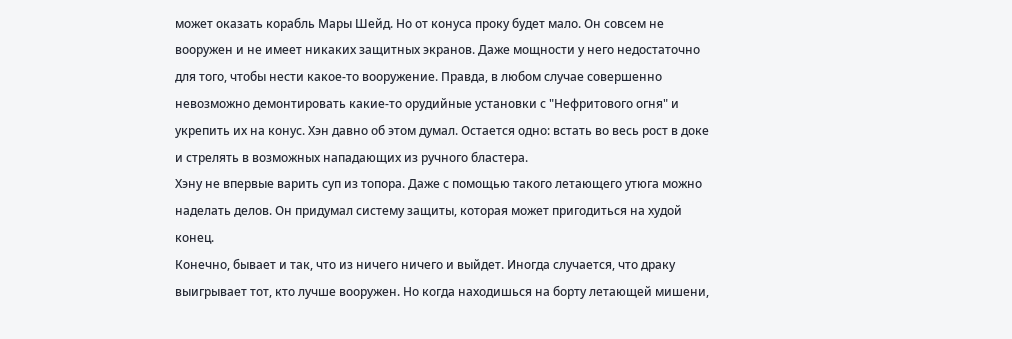может оказать корабль Мары Шейд. Но от конуса проку будет мало. Он совсем не вооружен и не имеет никаких защитных экранов. Даже мощности у него недостаточно для того, чтобы нести какое-то вооружение. Правда, в любом случае совершенно невозможно демонтировать какие-то орудийные установки с "Нефритового огня" и укрепить их на конус. Хэн давно об этом думал. Остается одно: встать во весь рост в доке и стрелять в возможных нападающих из ручного бластера.
Хэну не впервые варить суп из топора. Даже с помощью такого летающего утюга можно наделать делов. Он придумал систему защиты, которая может пригодиться на худой конец.
Конечно, бывает и так, что из ничего ничего и выйдет. Иногда случается, что драку выигрывает тот, кто лучше вооружен. Но когда находишься на борту летающей мишени,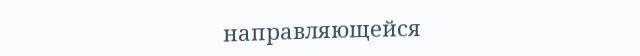направляющейся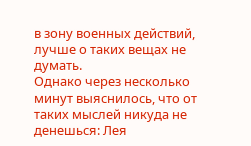в зону военных действий, лучше о таких вещах не думать.
Однако через несколько минут выяснилось, что от таких мыслей никуда не денешься: Лея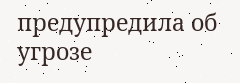предупредила об угрозе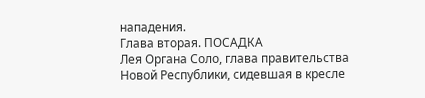нападения.
Глава вторая. ПОСАДКА
Лея Органа Соло, глава правительства Новой Республики, сидевшая в кресле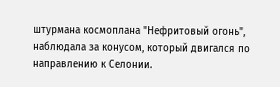штурмана космоплана "Нефритовый огонь", наблюдала за конусом, который двигался по направлению к Селонии.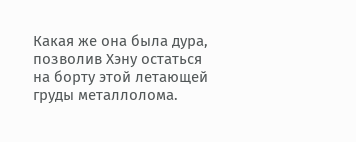Какая же она была дура, позволив Хэну остаться на борту этой летающей груды металлолома.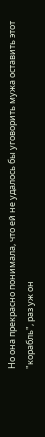Но она прекрасно понимала, что ей не удалось бы уговорить мужа оставить этот "корабль", раз уж он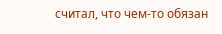считал, что чем-то обязан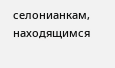селонианкам, находящимся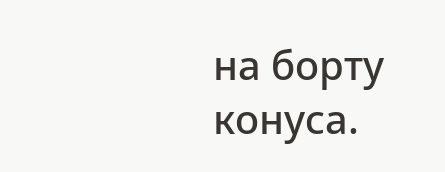на борту конуса.